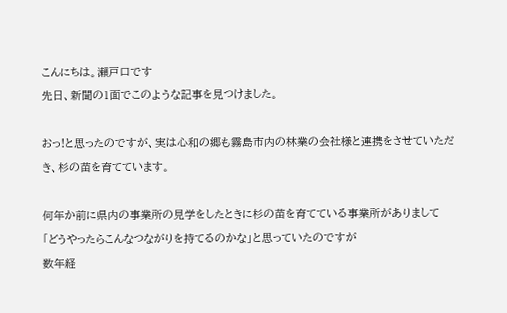こんにちは。瀨戸口です
先日、新聞の1面でこのような記事を見つけました。

おっ!と思ったのですが、実は心和の郷も霧島市内の林業の会社様と連携をさせていただき、杉の苗を育てています。

何年か前に県内の事業所の見学をしたときに杉の苗を育てている事業所がありまして
「どうやったらこんなつながりを持てるのかな」と思っていたのですが
数年経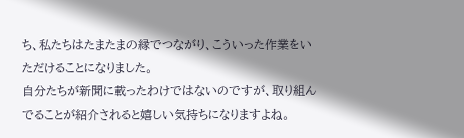ち、私たちはたまたまの縁でつながり、こういった作業をいただけることになりました。
自分たちが新聞に載ったわけではないのですが、取り組んでることが紹介されると嬉しい気持ちになりますよね。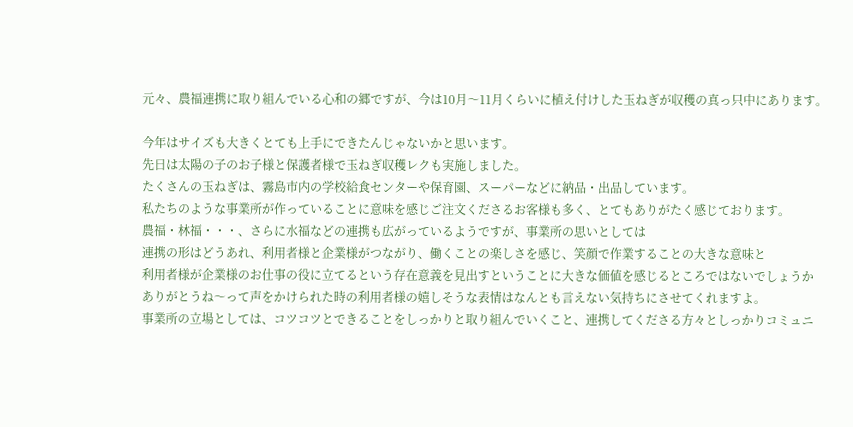元々、農福連携に取り組んでいる心和の郷ですが、今は10月〜11月くらいに植え付けした玉ねぎが収穫の真っ只中にあります。

今年はサイズも大きくとても上手にできたんじゃないかと思います。
先日は太陽の子のお子様と保護者様で玉ねぎ収穫レクも実施しました。
たくさんの玉ねぎは、霧島市内の学校給食センターや保育園、スーパーなどに納品・出品しています。
私たちのような事業所が作っていることに意味を感じご注文くださるお客様も多く、とてもありがたく感じております。
農福・林福・・・、さらに水福などの連携も広がっているようですが、事業所の思いとしては
連携の形はどうあれ、利用者様と企業様がつながり、働くことの楽しさを感じ、笑顔で作業することの大きな意味と
利用者様が企業様のお仕事の役に立てるという存在意義を見出すということに大きな価値を感じるところではないでしょうか
ありがとうね〜って声をかけられた時の利用者様の嬉しそうな表情はなんとも言えない気持ちにさせてくれますよ。
事業所の立場としては、コツコツとできることをしっかりと取り組んでいくこと、連携してくださる方々としっかりコミュニ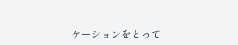ケーションをとって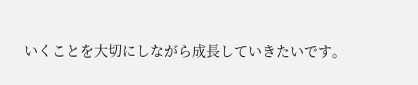いくことを大切にしながら成長していきたいです。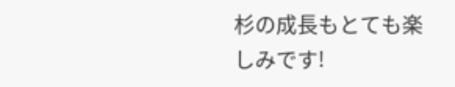杉の成長もとても楽しみです!